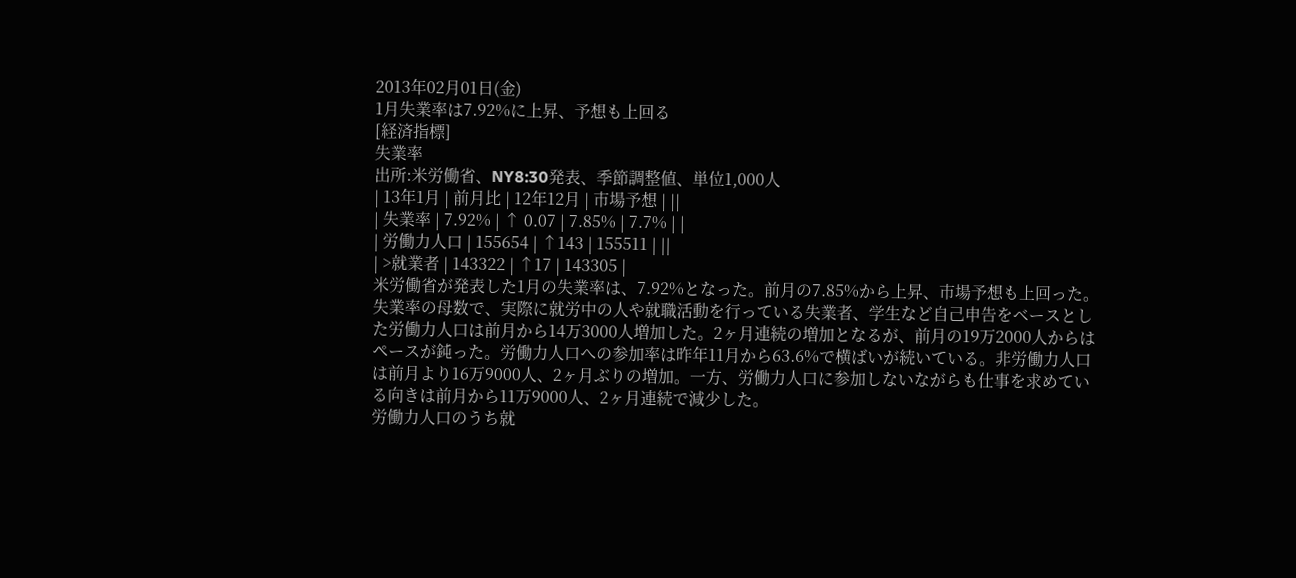2013年02月01日(金)
1月失業率は7.92%に上昇、予想も上回る
[経済指標]
失業率
出所:米労働省、NY8:30発表、季節調整値、単位1,000人
| 13年1月 | 前月比 | 12年12月 | 市場予想 | ||
| 失業率 | 7.92% | ↑ 0.07 | 7.85% | 7.7% | |
| 労働力人口 | 155654 | ↑143 | 155511 | ||
| >就業者 | 143322 | ↑17 | 143305 |
米労働省が発表した1月の失業率は、7.92%となった。前月の7.85%から上昇、市場予想も上回った。
失業率の母数で、実際に就労中の人や就職活動を行っている失業者、学生など自己申告をベースとした労働力人口は前月から14万3000人増加した。2ヶ月連続の増加となるが、前月の19万2000人からはペースが鈍った。労働力人口への参加率は昨年11月から63.6%で横ばいが続いている。非労働力人口は前月より16万9000人、2ヶ月ぶりの増加。一方、労働力人口に参加しないながらも仕事を求めている向きは前月から11万9000人、2ヶ月連続で減少した。
労働力人口のうち就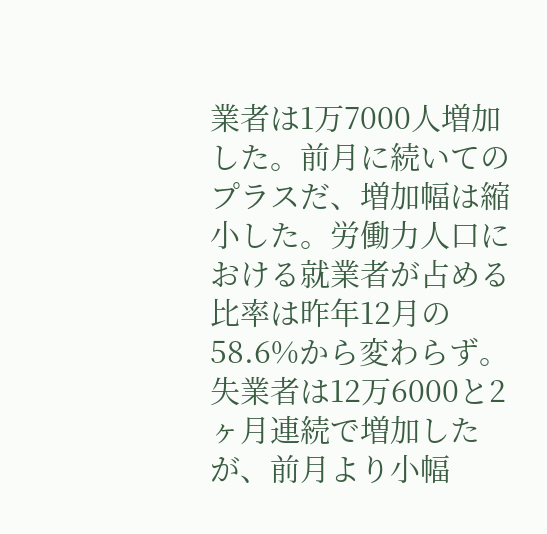業者は1万7000人増加した。前月に続いてのプラスだ、増加幅は縮小した。労働力人口における就業者が占める比率は昨年12月の58.6%から変わらず。失業者は12万6000と2ヶ月連続で増加したが、前月より小幅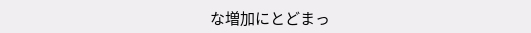な増加にとどまっ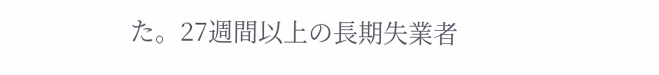た。27週間以上の長期失業者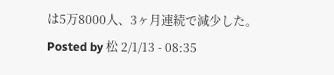は5万8000人、3ヶ月連続で減少した。
Posted by 松 2/1/13 - 08:35